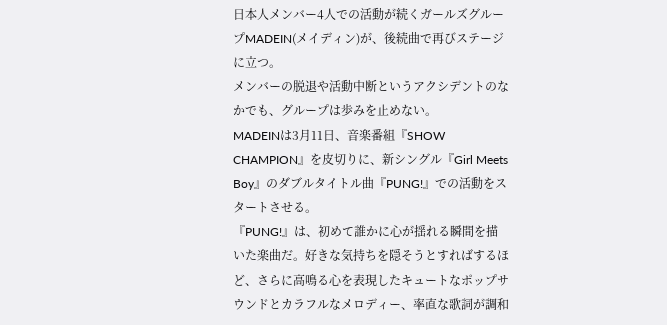日本人メンバー4人での活動が続くガールズグループMADEIN(メイディン)が、後続曲で再びステージに立つ。
メンバーの脱退や活動中断というアクシデントのなかでも、グループは歩みを止めない。
MADEINは3月11日、音楽番組『SHOW CHAMPION』を皮切りに、新シングル『Girl Meets Boy』のダブルタイトル曲『PUNG!』での活動をスタートさせる。
『PUNG!』は、初めて誰かに心が揺れる瞬間を描いた楽曲だ。好きな気持ちを隠そうとすればするほど、さらに高鳴る心を表現したキュートなポップサウンドとカラフルなメロディー、率直な歌詞が調和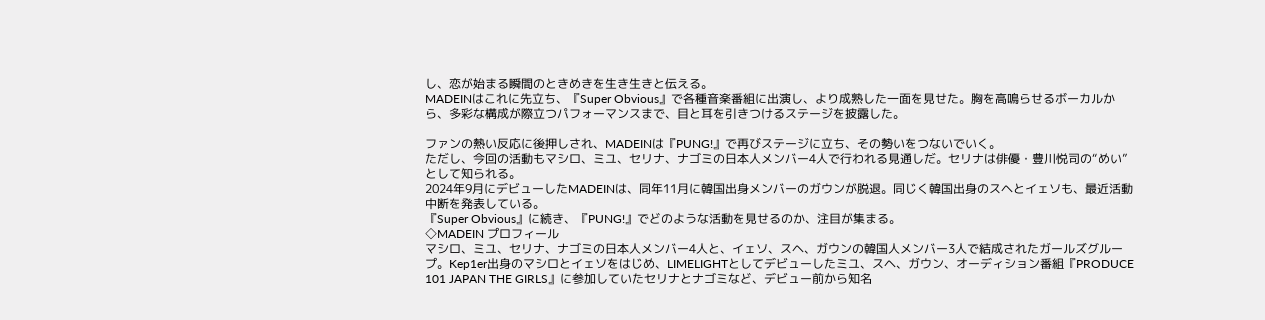し、恋が始まる瞬間のときめきを生き生きと伝える。
MADEINはこれに先立ち、『Super Obvious』で各種音楽番組に出演し、より成熟した一面を見せた。胸を高鳴らせるボーカルから、多彩な構成が際立つパフォーマンスまで、目と耳を引きつけるステージを披露した。

ファンの熱い反応に後押しされ、MADEINは『PUNG!』で再びステージに立ち、その勢いをつないでいく。
ただし、今回の活動もマシロ、ミユ、セリナ、ナゴミの日本人メンバー4人で行われる見通しだ。セリナは俳優・豊川悦司の“めい”として知られる。
2024年9月にデビューしたMADEINは、同年11月に韓国出身メンバーのガウンが脱退。同じく韓国出身のスヘとイェソも、最近活動中断を発表している。
『Super Obvious』に続き、『PUNG!』でどのような活動を見せるのか、注目が集まる。
◇MADEIN プロフィール
マシロ、ミユ、セリナ、ナゴミの日本人メンバー4人と、イェソ、スヘ、ガウンの韓国人メンバー3人で結成されたガールズグループ。Kep1er出身のマシロとイェソをはじめ、LIMELIGHTとしてデビューしたミユ、スヘ、ガウン、オーディション番組『PRODUCE 101 JAPAN THE GIRLS』に参加していたセリナとナゴミなど、デビュー前から知名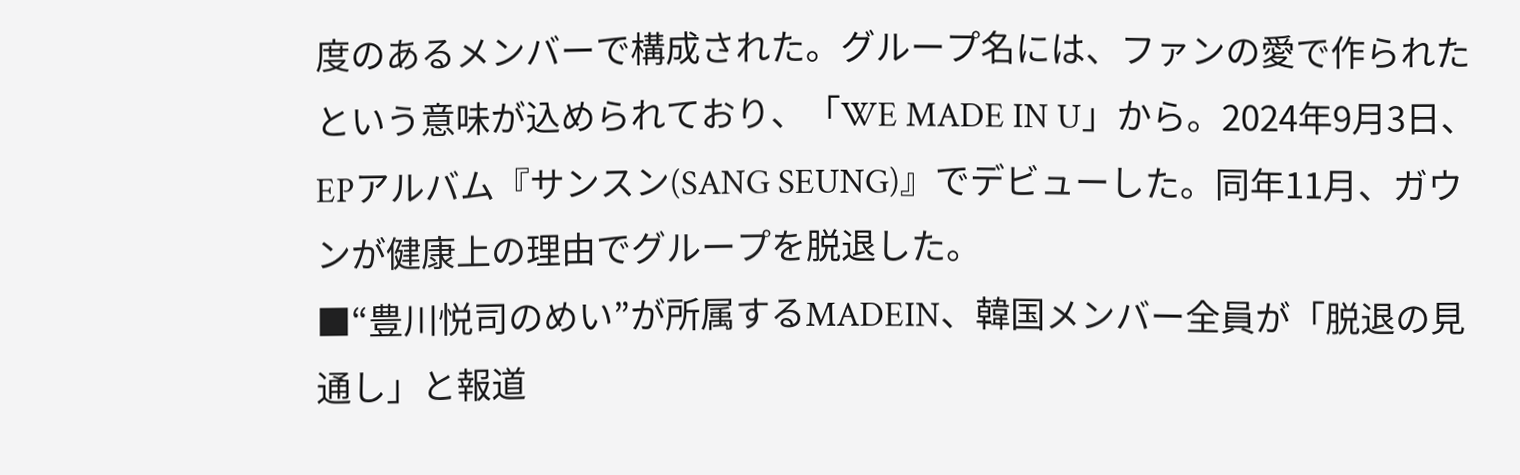度のあるメンバーで構成された。グループ名には、ファンの愛で作られたという意味が込められており、「WE MADE IN U」から。2024年9月3日、EPアルバム『サンスン(SANG SEUNG)』でデビューした。同年11月、ガウンが健康上の理由でグループを脱退した。
■“豊川悦司のめい”が所属するMADEIN、韓国メンバー全員が「脱退の見通し」と報道